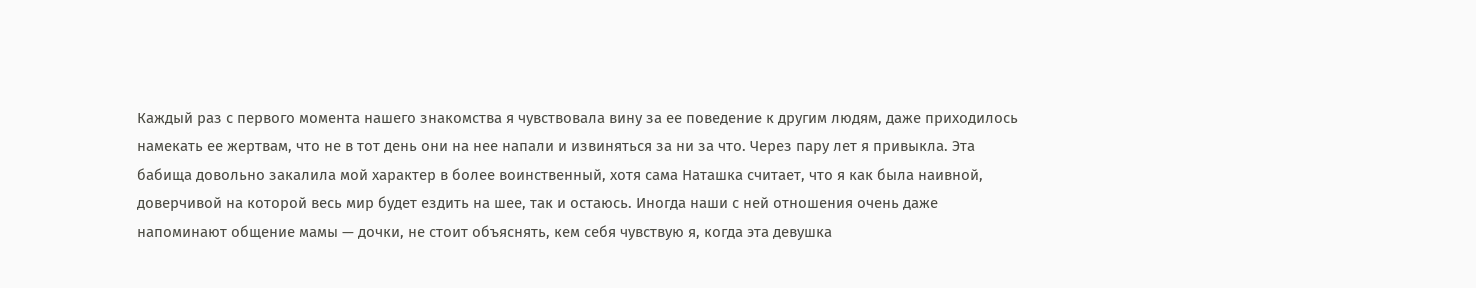Каждый раз с первого момента нашего знакомства я чувствовала вину за ее поведение к другим людям, даже приходилось намекать ее жертвам, что не в тот день они на нее напали и извиняться за ни за что. Через пару лет я привыкла. Эта бабища довольно закалила мой характер в более воинственный, хотя сама Наташка считает, что я как была наивной, доверчивой на которой весь мир будет ездить на шее, так и остаюсь. Иногда наши с ней отношения очень даже напоминают общение мамы — дочки, не стоит объяснять, кем себя чувствую я, когда эта девушка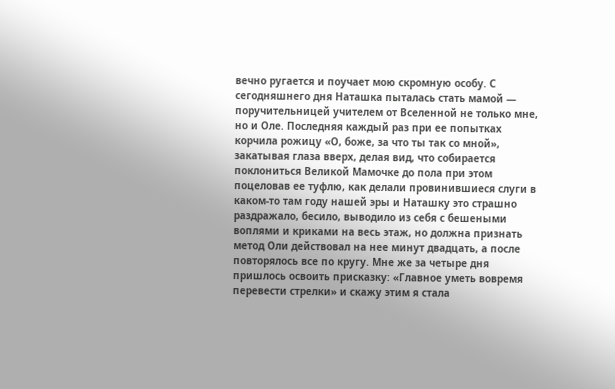вечно ругается и поучает мою скромную особу. С сегодняшнего дня Наташка пыталась стать мамой — поручительницей учителем от Вселенной не только мне, но и Оле. Последняя каждый раз при ее попытках корчила рожицу «О, боже, за что ты так со мной», закатывая глаза вверх, делая вид, что собирается поклониться Великой Мамочке до пола при этом поцеловав ее туфлю, как делали провинившиеся слуги в каком-то там году нашей эры и Наташку это страшно раздражало, бесило, выводило из себя с бешеными воплями и криками на весь этаж, но должна признать метод Оли действовал на нее минут двадцать, а после повторялось все по кругу. Мне же за четыре дня пришлось освоить присказку: «Главное уметь вовремя перевести стрелки» и скажу этим я стала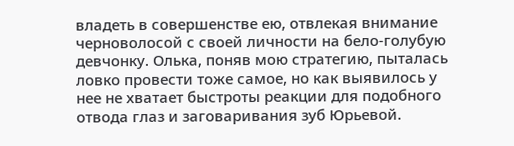владеть в совершенстве ею, отвлекая внимание черноволосой с своей личности на бело-голубую девчонку. Олька, поняв мою стратегию, пыталась ловко провести тоже самое, но как выявилось у нее не хватает быстроты реакции для подобного отвода глаз и заговаривания зуб Юрьевой.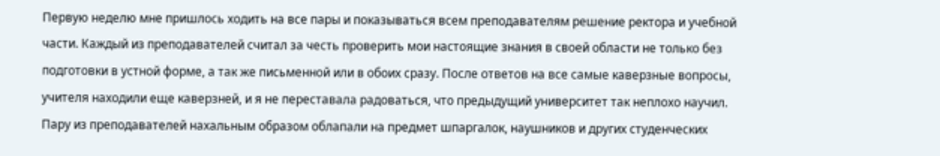Первую неделю мне пришлось ходить на все пары и показываться всем преподавателям решение ректора и учебной части. Каждый из преподавателей считал за честь проверить мои настоящие знания в своей области не только без подготовки в устной форме, а так же письменной или в обоих сразу. После ответов на все самые каверзные вопросы, учителя находили еще каверзней, и я не переставала радоваться, что предыдущий университет так неплохо научил. Пару из преподавателей нахальным образом облапали на предмет шпаргалок, наушников и других студенческих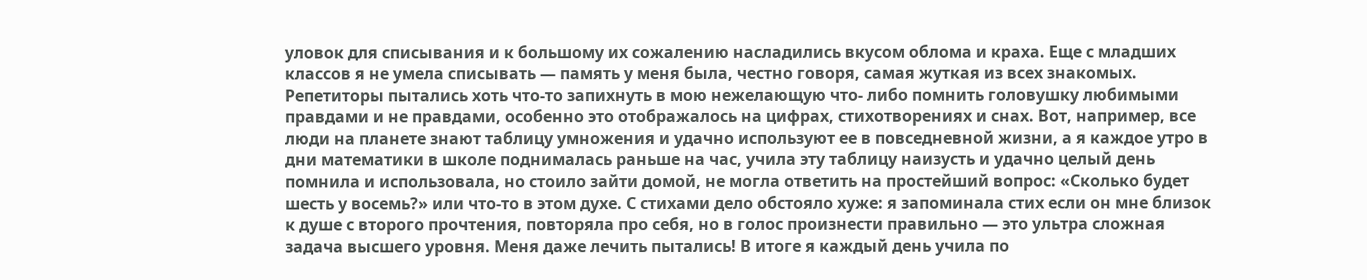уловок для списывания и к большому их сожалению насладились вкусом облома и краха. Еще с младших классов я не умела списывать — память у меня была, честно говоря, самая жуткая из всех знакомых. Репетиторы пытались хоть что-то запихнуть в мою нежелающую что- либо помнить головушку любимыми правдами и не правдами, особенно это отображалось на цифрах, стихотворениях и снах. Вот, например, все люди на планете знают таблицу умножения и удачно используют ее в повседневной жизни, а я каждое утро в дни математики в школе поднималась раньше на час, учила эту таблицу наизусть и удачно целый день помнила и использовала, но стоило зайти домой, не могла ответить на простейший вопрос: «Сколько будет шесть у восемь?» или что-то в этом духе. С стихами дело обстояло хуже: я запоминала стих если он мне близок к душе с второго прочтения, повторяла про себя, но в голос произнести правильно — это ультра сложная задача высшего уровня. Меня даже лечить пытались! В итоге я каждый день учила по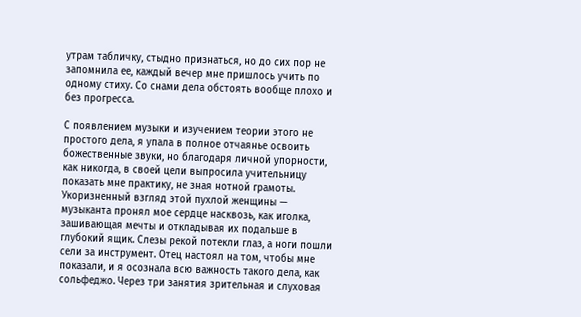утрам табличку, стыдно признаться, но до сих пор не запомнила ее, каждый вечер мне пришлось учить по одному стиху. Со снами дела обстоять вообще плохо и без прогресса.

С появлением музыки и изучением теории этого не простого дела, я упала в полное отчаянье освоить божественные звуки, но благодаря личной упорности, как никогда, в своей цели выпросила учительницу показать мне практику, не зная нотной грамоты. Укоризненный взгляд этой пухлой женщины — музыканта пронял мое сердце насквозь, как иголка, зашивающая мечты и откладывая их подальше в глубокий ящик. Слезы рекой потекли глаз, а ноги пошли сели за инструмент. Отец настоял на том, чтобы мне показали, и я осознала всю важность такого дела, как сольфеджо. Через три занятия зрительная и слуховая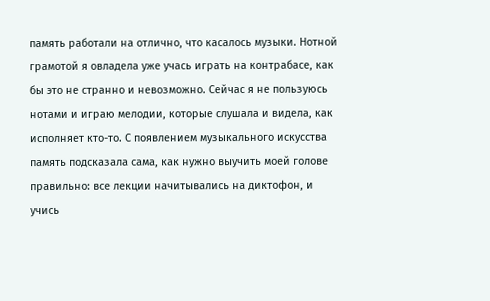память работали на отлично, что касалось музыки. Нотной грамотой я овладела уже учась играть на контрабасе, как бы это не странно и невозможно. Сейчас я не пользуюсь нотами и играю мелодии, которые слушала и видела, как исполняет кто-то. С появлением музыкального искусства память подсказала сама, как нужно выучить моей голове правильно: все лекции начитывались на диктофон, и учись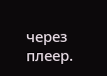через плеер.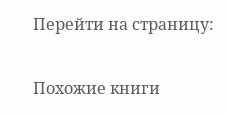Перейти на страницу:

Похожие книги